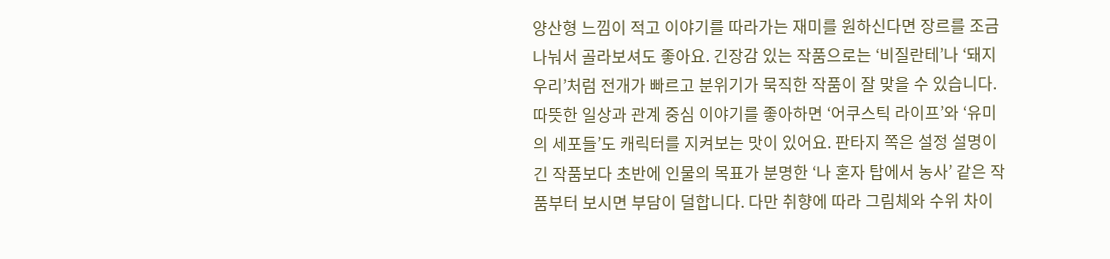양산형 느낌이 적고 이야기를 따라가는 재미를 원하신다면 장르를 조금 나눠서 골라보셔도 좋아요. 긴장감 있는 작품으로는 ‘비질란테’나 ‘돼지우리’처럼 전개가 빠르고 분위기가 묵직한 작품이 잘 맞을 수 있습니다. 따뜻한 일상과 관계 중심 이야기를 좋아하면 ‘어쿠스틱 라이프’와 ‘유미의 세포들’도 캐릭터를 지켜보는 맛이 있어요. 판타지 쪽은 설정 설명이 긴 작품보다 초반에 인물의 목표가 분명한 ‘나 혼자 탑에서 농사’ 같은 작품부터 보시면 부담이 덜합니다. 다만 취향에 따라 그림체와 수위 차이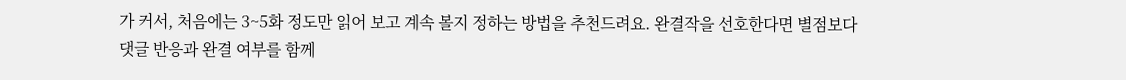가 커서, 처음에는 3~5화 정도만 읽어 보고 계속 볼지 정하는 방법을 추천드려요. 완결작을 선호한다면 별점보다 댓글 반응과 완결 여부를 함께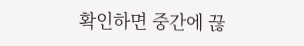확인하면 중간에 끊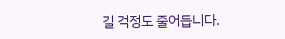길 걱정도 줄어듭니다.